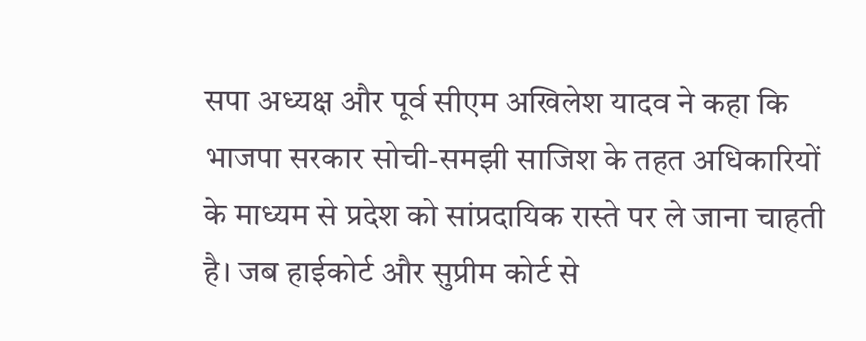सपा अध्यक्ष और पूर्व सीएम अखिलेश यादव ने कहा कि भाजपा सरकार सोची-समझी साजिश के तहत अधिकारियों के माध्यम से प्रदेश को सांप्रदायिक रास्ते पर ले जाना चाहती है। जब हाईकोर्ट और सुप्रीम कोर्ट से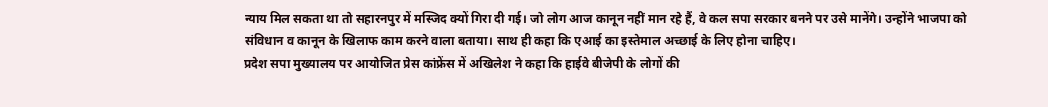न्याय मिल सकता था तो सहारनपुर में मस्जिद क्यों गिरा दी गई। जो लोग आज कानून नहीं मान रहे हैं, वे कल सपा सरकार बनने पर उसे मानेंगे। उन्होंने भाजपा को संविधान व कानून के खिलाफ काम करने वाला बताया। साथ ही कहा कि एआई का इस्तेमाल अच्छाई के लिए होना चाहिए।
प्रदेश सपा मुख्यालय पर आयोजित प्रेस कांफ्रेंस में अखिलेश ने कहा कि हाईवे बीजेपी के लोगों की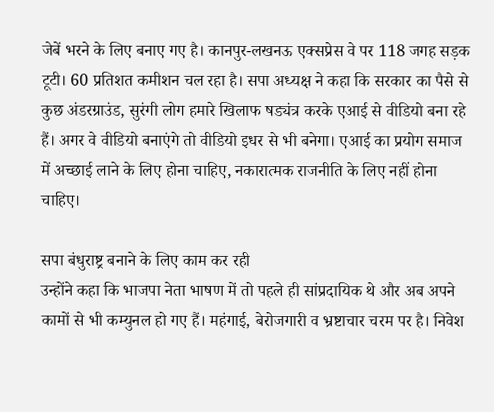जेबें भरने के लिए बनाए गए है। कानपुर-लखनऊ एक्सप्रेस वे पर 118 जगह सड़क टूटी। 60 प्रतिशत कमीशन चल रहा है। सपा अध्यक्ष ने कहा कि सरकार का पैसे से कुछ अंडरग्राउंड, सुरंगी लोग हमारे खिलाफ षड्यंत्र करके एआई से वीडियो बना रहे हैं। अगर वे वीडियो बनाएंगे तो वीडियो इधर से भी बनेगा। एआई का प्रयोग समाज में अच्छाई लाने के लिए होना चाहिए, नकारात्मक राजनीति के लिए नहीं होना चाहिए।

सपा बंधुराष्ट्र बनाने के लिए काम कर रही
उन्होंने कहा कि भाजपा नेता भाषण में तो पहले ही सांप्रदायिक थे और अब अपने कामों से भी कम्युनल हो गए हैं। महंगाई, बेरोजगारी व भ्रष्टाचार चरम पर है। निवेश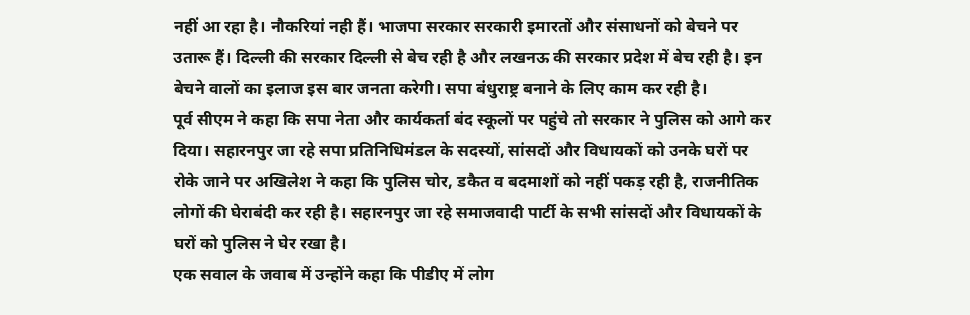नहीं आ रहा है। नौकरियां नही हैं। भाजपा सरकार सरकारी इमारतों और संसाधनों को बेचने पर उतारू हैं। दिल्ली की सरकार दिल्ली से बेच रही है और लखनऊ की सरकार प्रदेश में बेच रही है। इन बेचने वालों का इलाज इस बार जनता करेगी। सपा बंधुराष्ट्र बनाने के लिए काम कर रही है।
पूर्व सीएम ने कहा कि सपा नेता और कार्यकर्ता बंद स्कूलों पर पहुंचे तो सरकार ने पुलिस को आगे कर दिया। सहारनपुर जा रहे सपा प्रतिनिधिमंडल के सदस्यों, सांसदों और विधायकों को उनके घरों पर रोके जाने पर अखिलेश ने कहा कि पुलिस चोर, डकैत व बदमाशों को नहीं पकड़ रही है, राजनीतिक लोगों की घेराबंदी कर रही है। सहारनपुर जा रहे समाजवादी पार्टी के सभी सांसदों और विधायकों के घरों को पुलिस ने घेर रखा है।
एक सवाल के जवाब में उन्होंने कहा कि पीडीए में लोग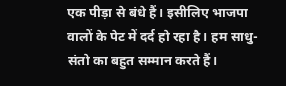एक पीड़ा से बंधे हैं। इसीलिए भाजपा वालों के पेट में दर्द हो रहा है। हम साधु-संतो का बहुत सम्मान करते हैं।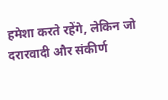हमेशा करते रहेंगे, लेकिन जो दरारवादी और संकीर्ण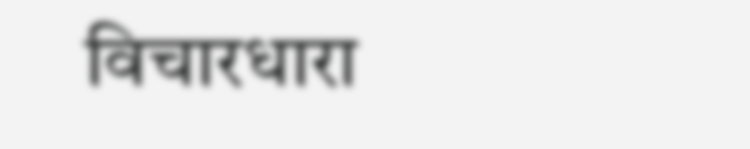विचारधारा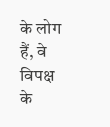के लोग हैं, वे विपक्ष के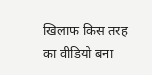खिलाफ किस तरह का वीडियो बना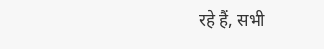रहे हैं, सभी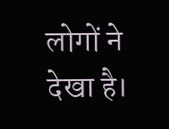लोगों ने देखा है।